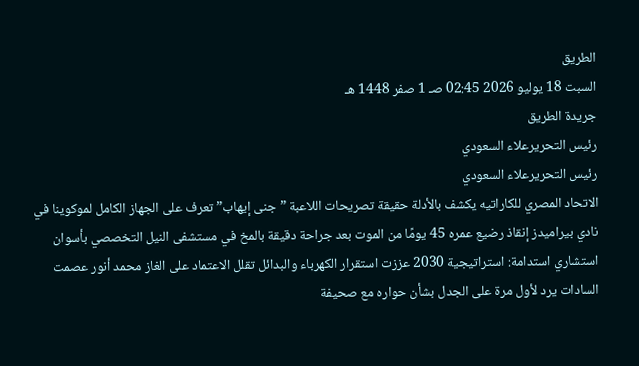الطريق
السبت 18 يوليو 2026 02:45 صـ 1 صفر 1448 هـ
جريدة الطريق
رئيس التحريرعلاء السعودي
رئيس التحريرعلاء السعودي
الاتحاد المصري للكاراتيه يكشف بالأدلة حقيقة تصريحات اللاعبة ”جنى إيهاب” تعرف على الجهاز الكامل لموكوينا في نادي بيراميدز إنقاذ رضيع عمره 45 يومًا من الموت بعد جراحة دقيقة بالمخ في مستشفى النيل التخصصي بأسوان استشاري استدامة: استراتيجية 2030 عززت استقرار الكهرباء والبدائل تقلل الاعتماد على الغاز محمد أنور عصمت السادات يرد لأول مرة على الجدل بشأن حواره مع صحيفة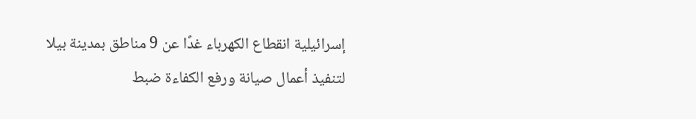إسرائيلية انقطاع الكهرباء غدًا عن 9 مناطق بمدينة بيلا لتنفيذ أعمال صيانة ورفع الكفاءة ضبط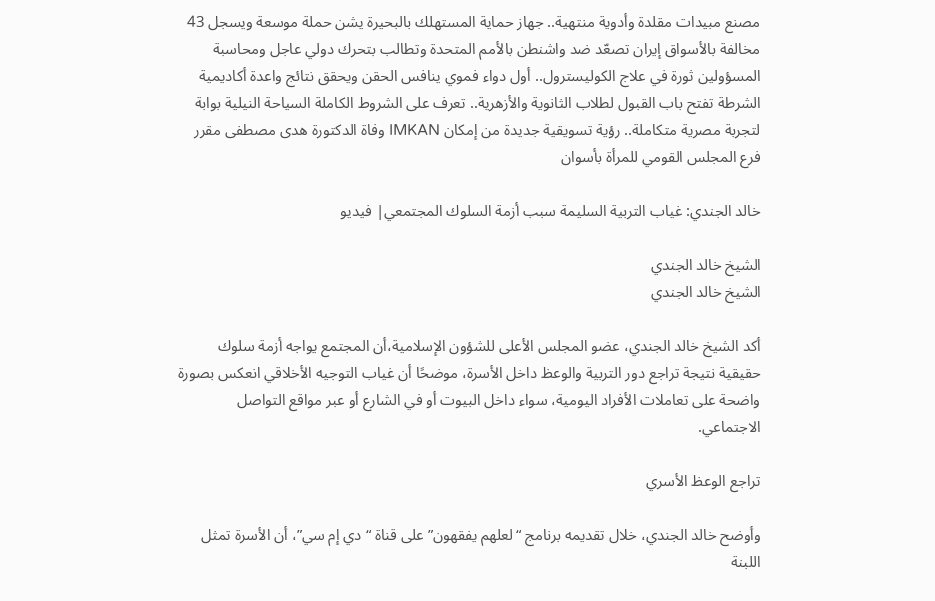مصنع مبيدات مقلدة وأدوية منتهية.. جهاز حماية المستهلك بالبحيرة يشن حملة موسعة ويسجل 43 مخالفة بالأسواق إيران تصعّد ضد واشنطن بالأمم المتحدة وتطالب بتحرك دولي عاجل ومحاسبة المسؤولين ثورة في علاج الكوليسترول.. أول دواء فموي ينافس الحقن ويحقق نتائج واعدة أكاديمية الشرطة تفتح باب القبول لطلاب الثانوية والأزهرية.. تعرف على الشروط الكاملة السياحة النيلية بوابة لتجربة مصرية متكاملة.. رؤية تسويقية جديدة من إمكان IMKAN وفاة الدكتورة هدى مصطفى مقرر فرع المجلس القومي للمرأة بأسوان

خالد الجندي: غياب التربية السليمة سبب أزمة السلوك المجتمعي| فيديو

الشيخ خالد الجندي
الشيخ خالد الجندي

أكد الشيخ خالد الجندي، عضو المجلس الأعلى للشؤون الإسلامية،أن المجتمع يواجه أزمة سلوك حقيقية نتيجة تراجع دور التربية والوعظ داخل الأسرة، موضحًا أن غياب التوجيه الأخلاقي انعكس بصورة واضحة على تعاملات الأفراد اليومية، سواء داخل البيوت أو في الشارع أو عبر مواقع التواصل الاجتماعي.

تراجع الوعظ الأسري

وأوضح خالد الجندي، خلال تقديمه برنامج “لعلهم يفقهون” على قناة “دي إم سي”، أن الأسرة تمثل اللبنة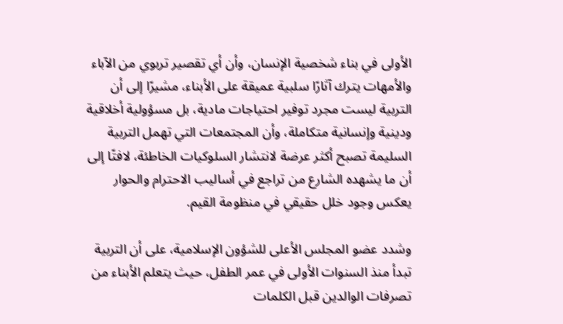الأولى في بناء شخصية الإنسان، وأن أي تقصير تربوي من الآباء والأمهات يترك آثارًا سلبية عميقة على الأبناء، مشيرًا إلى أن التربية ليست مجرد توفير احتياجات مادية، بل مسؤولية أخلاقية ودينية وإنسانية متكاملة، وأن المجتمعات التي تهمل التربية السليمة تصبح أكثر عرضة لانتشار السلوكيات الخاطئة، لافتًا إلى أن ما يشهده الشارع من تراجع في أساليب الاحترام والحوار يعكس وجود خلل حقيقي في منظومة القيم.

وشدد عضو المجلس الأعلى للشؤون الإسلامية، على أن التربية تبدأ منذ السنوات الأولى في عمر الطفل، حيث يتعلم الأبناء من تصرفات الوالدين قبل الكلمات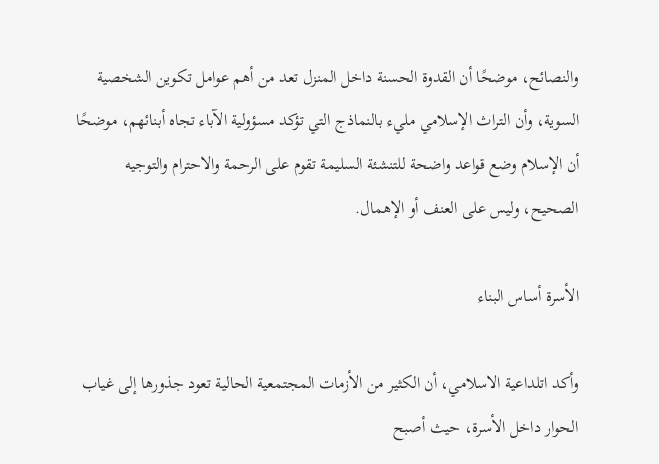والنصائح، موضحًا أن القدوة الحسنة داخل المنزل تعد من أهم عوامل تكوين الشخصية السوية، وأن التراث الإسلامي مليء بالنماذج التي تؤكد مسؤولية الآباء تجاه أبنائهم، موضحًا أن الإسلام وضع قواعد واضحة للتنشئة السليمة تقوم على الرحمة والاحترام والتوجيه الصحيح، وليس على العنف أو الإهمال.

الأسرة أساس البناء

وأكد اتلداعية الاسلامي، أن الكثير من الأزمات المجتمعية الحالية تعود جذورها إلى غياب الحوار داخل الأسرة، حيث أصبح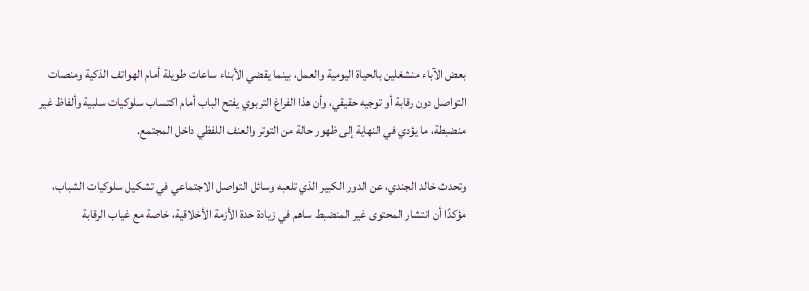بعض الآباء منشغلين بالحياة اليومية والعمل، بينما يقضي الأبناء ساعات طويلة أمام الهواتف الذكية ومنصات التواصل دون رقابة أو توجيه حقيقي، وأن هذا الفراغ التربوي يفتح الباب أمام اكتساب سلوكيات سلبية وألفاظ غير منضبطة، ما يؤدي في النهاية إلى ظهور حالة من التوتر والعنف اللفظي داخل المجتمع.

وتحدث خالد الجندي، عن الدور الكبير الذي تلعبه وسائل التواصل الاجتماعي في تشكيل سلوكيات الشباب، مؤكدًا أن انتشار المحتوى غير المنضبط ساهم في زيادة حدة الأزمة الأخلاقية، خاصة مع غياب الرقابة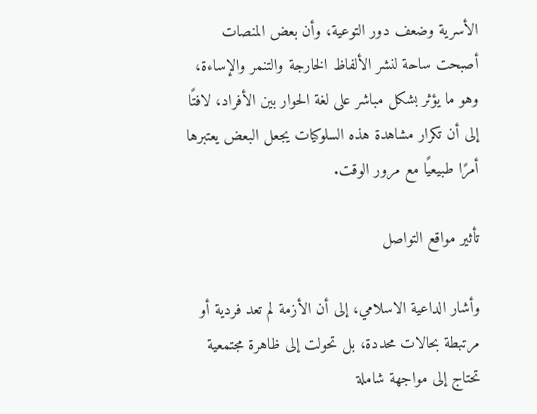الأسرية وضعف دور التوعية، وأن بعض المنصات أصبحت ساحة لنشر الألفاظ الخارجة والتنمر والإساءة، وهو ما يؤثر بشكل مباشر على لغة الحوار بين الأفراد، لافتًا إلى أن تكرار مشاهدة هذه السلوكيات يجعل البعض يعتبرها أمرًا طبيعيًا مع مرور الوقت.

تأثير مواقع التواصل

وأشار الداعية الاسلامي، إلى أن الأزمة لم تعد فردية أو مرتبطة بحالات محددة، بل تحولت إلى ظاهرة مجتمعية تحتاج إلى مواجهة شاملة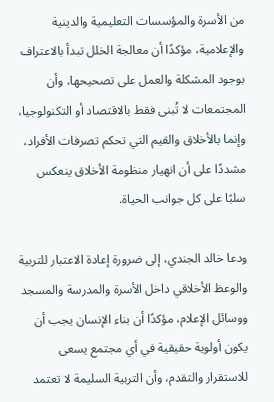من الأسرة والمؤسسات التعليمية والدينية والإعلامية، مؤكدًا أن معالجة الخلل تبدأ بالاعتراف بوجود المشكلة والعمل على تصحيحها، وأن المجتمعات لا تُبنى فقط بالاقتصاد أو التكنولوجيا، وإنما بالأخلاق والقيم التي تحكم تصرفات الأفراد، مشددًا على أن انهيار منظومة الأخلاق ينعكس سلبًا على كل جوانب الحياة.

ودعا خالد الجندي، إلى ضرورة إعادة الاعتبار للتربية والوعظ الأخلاقي داخل الأسرة والمدرسة والمسجد ووسائل الإعلام، مؤكدًا أن بناء الإنسان يجب أن يكون أولوية حقيقية في أي مجتمع يسعى للاستقرار والتقدم، وأن التربية السليمة لا تعتمد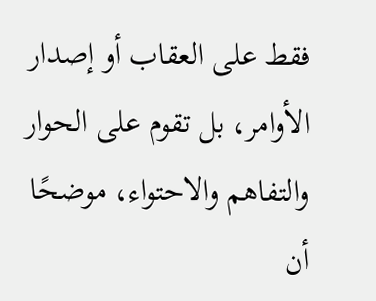فقط على العقاب أو إصدار الأوامر، بل تقوم على الحوار والتفاهم والاحتواء، موضحًا أن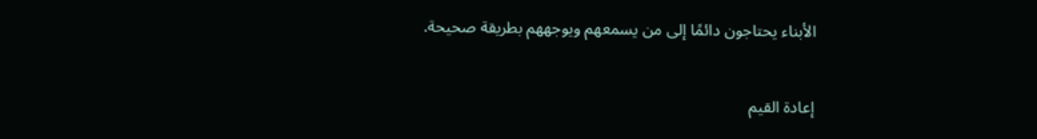الأبناء يحتاجون دائمًا إلى من يسمعهم ويوجههم بطريقة صحيحة.

إعادة القيم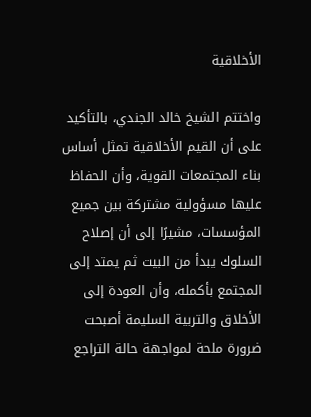الأخلاقية

واختتم الشيخ خالد الجندي، بالتأكيد على أن القيم الأخلاقية تمثل أساس بناء المجتمعات القوية، وأن الحفاظ عليها مسؤولية مشتركة بين جميع المؤسسات، مشيرًا إلى أن إصلاح السلوك يبدأ من البيت ثم يمتد إلى المجتمع بأكمله، وأن العودة إلى الأخلاق والتربية السليمة أصبحت ضرورة ملحة لمواجهة حالة التراجع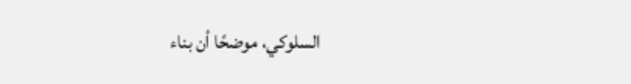السلوكي، موضحًا أن بناء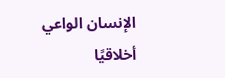الإنسان الواعي أخلاقيًا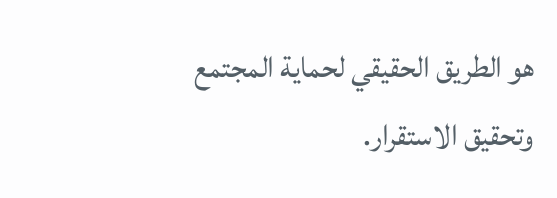هو الطريق الحقيقي لحماية المجتمع وتحقيق الاستقرار.